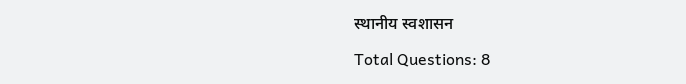स्थानीय स्वशासन

Total Questions: 8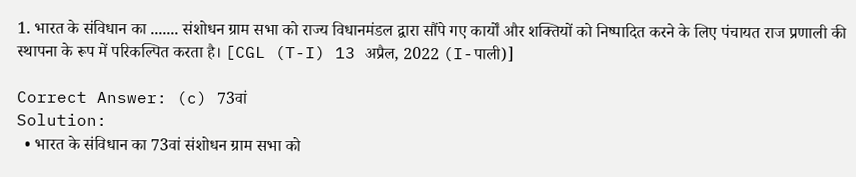1. भारत के संविधान का ....... संशोधन ग्राम सभा को राज्य विधानमंडल द्वारा सौंपे गए कार्यों और शक्तियों को निष्पादित करने के लिए पंचायत राज प्रणाली की स्थापना के रूप में परिकल्पित करता है। [CGL (T-I) 13 अप्रैल, 2022 (I-पाली)]

Correct Answer: (c) 73वां
Solution:
  • भारत के संविधान का 73वां संशोधन ग्राम सभा को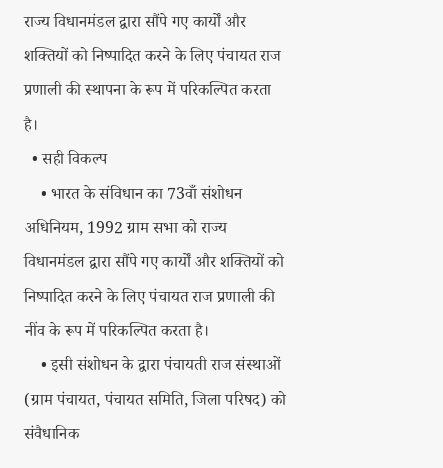राज्य विधानमंडल द्वारा सौंपे गए कार्यों और शक्तियों को निष्पादित करने के लिए पंचायत राज प्रणाली की स्थापना के रूप में परिकल्पित करता है।
  • सही विकल्प
    • भारत के संविधान का 73वाँ संशोधन अधिनियम, 1992 ग्राम सभा को राज्य विधानमंडल द्वारा सौंपे गए कार्यों और शक्तियों को निष्पादित करने के लिए पंचायत राज प्रणाली की नींव के रूप में परिकल्पित करता है।
    • इसी संशोधन के द्वारा पंचायती राज संस्थाओं (ग्राम पंचायत, पंचायत समिति, जिला परिषद) को संवैधानिक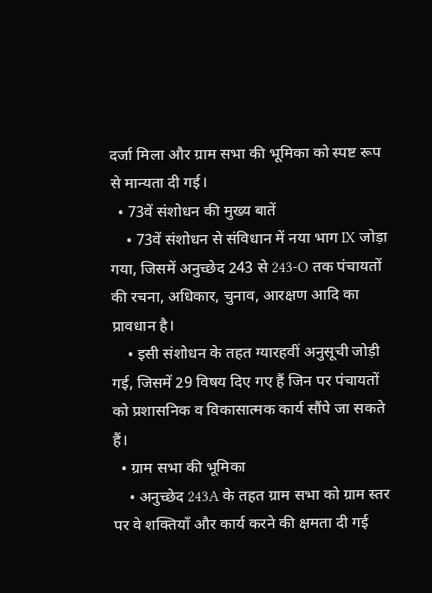दर्जा मिला और ग्राम सभा की भूमिका को स्पष्ट रूप से मान्यता दी गई।
  • 73वें संशोधन की मुख्य बातें
    • 73वें संशोधन से संविधान में नया भाग IX जोड़ा गया, जिसमें अनुच्छेद 243 से 243-O तक पंचायतों की रचना, अधिकार, चुनाव, आरक्षण आदि का प्रावधान है।
    • इसी संशोधन के तहत ग्यारहवीं अनुसूची जोड़ी गई, जिसमें 29 विषय दिए गए हैं जिन पर पंचायतों को प्रशासनिक व विकासात्मक कार्य सौंपे जा सकते हैं।
  • ग्राम सभा की भूमिका
    • अनुच्छेद 243A के तहत ग्राम सभा को ग्राम स्तर पर वे शक्तियाँ और कार्य करने की क्षमता दी गई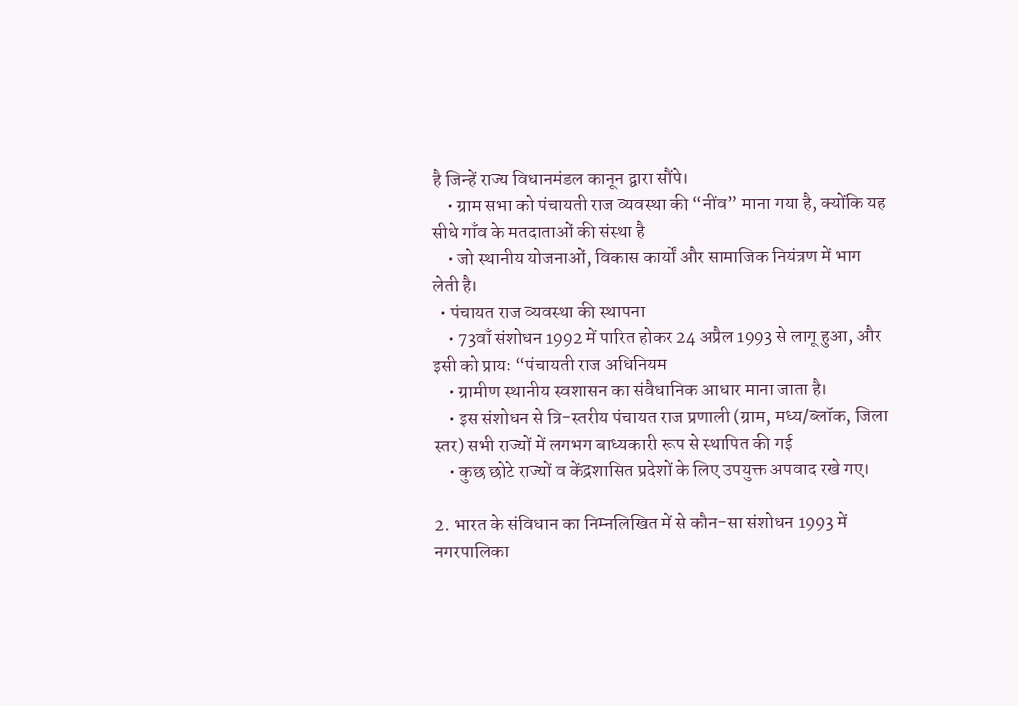है जिन्हें राज्य विधानमंडल कानून द्वारा सौंपे।
    • ग्राम सभा को पंचायती राज व्यवस्था की “नींव” माना गया है, क्योंकि यह सीधे गाँव के मतदाताओं की संस्था है
    • जो स्थानीय योजनाओं, विकास कार्यों और सामाजिक नियंत्रण में भाग लेती है।
  • पंचायत राज व्यवस्था की स्थापना
    • 73वाँ संशोधन 1992 में पारित होकर 24 अप्रैल 1993 से लागू हुआ, और इसी को प्रायः “पंचायती राज अधिनियम
    • ग्रामीण स्थानीय स्वशासन का संवैधानिक आधार माना जाता है।
    • इस संशोधन से त्रि-स्तरीय पंचायत राज प्रणाली (ग्राम, मध्य/ब्लॉक, जिला स्तर) सभी राज्यों में लगभग बाध्यकारी रूप से स्थापित की गई
    • कुछ छोटे राज्यों व केंद्रशासित प्रदेशों के लिए उपयुक्त अपवाद रखे गए।

2. भारत के संविधान का निम्नलिखित में से कौन-सा संशोधन 1993 में नगरपालिका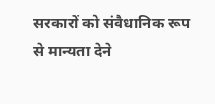सरकारों को संवैधानिक रूप से मान्यता देने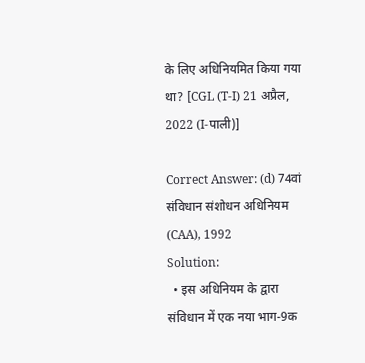के लिए अधिनियमित किया गया था? [CGL (T-I) 21 अप्रैल, 2022 (I-पाली)]

Correct Answer: (d) 74वां संविधान संशोधन अधिनियम (CAA), 1992
Solution:
  • इस अधिनियम के द्वारा संविधान में एक नया भाग-9क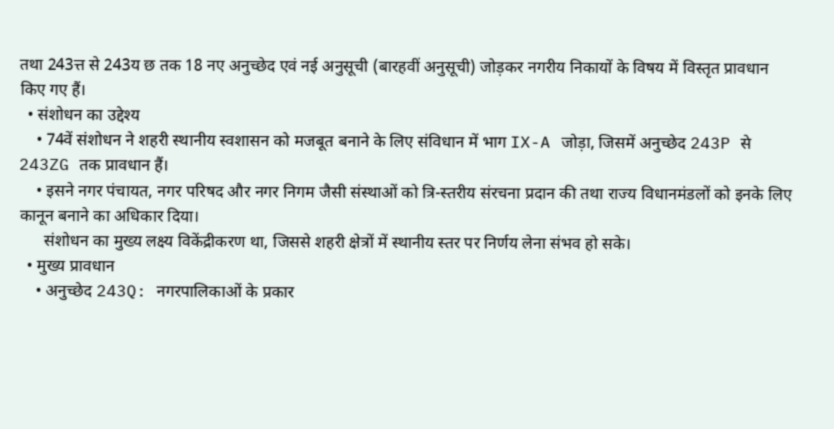तथा 243त्त से 243य छ तक 18 नए अनुच्छेद एवं नई अनुसूची (बारहवीं अनुसूची) जोड़कर नगरीय निकायों के विषय में विस्तृत प्रावधान किए गए हैं।
  • संशोधन का उद्देश्य
    • 74वें संशोधन ने शहरी स्थानीय स्वशासन को मजबूत बनाने के लिए संविधान में भाग IX-A जोड़ा, जिसमें अनुच्छेद 243P से 243ZG तक प्रावधान हैं।
    • इसने नगर पंचायत, नगर परिषद और नगर निगम जैसी संस्थाओं को त्रि-स्तरीय संरचना प्रदान की तथा राज्य विधानमंडलों को इनके लिए कानून बनाने का अधिकार दिया।
      संशोधन का मुख्य लक्ष्य विकेंद्रीकरण था, जिससे शहरी क्षेत्रों में स्थानीय स्तर पर निर्णय लेना संभव हो सके।
  • मुख्य प्रावधान
    • अनुच्छेद 243Q: नगरपालिकाओं के प्रकार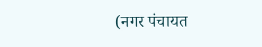(नगर पंचायत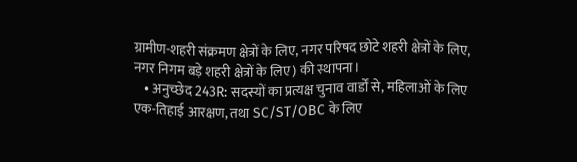ग्रामीण-शहरी संक्रमण क्षेत्रों के लिए, नगर परिषद छोटे शहरी क्षेत्रों के लिए, नगर निगम बड़े शहरी क्षेत्रों के लिए) की स्थापना।
    • अनुच्छेद 243R: सदस्यों का प्रत्यक्ष चुनाव वार्डों से, महिलाओं के लिए एक-तिहाई आरक्षण, तथा SC/ST/OBC के लिए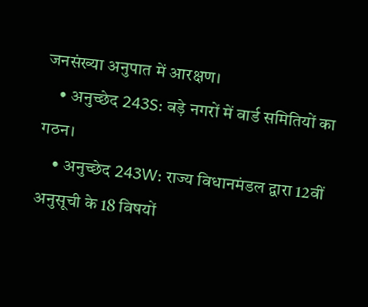जनसंख्या अनुपात में आरक्षण।
    • अनुच्छेद 243S: बड़े नगरों में वार्ड समितियों का गठन।
    • अनुच्छेद 243W: राज्य विधानमंडल द्वारा 12वीं अनुसूची के 18 विषयों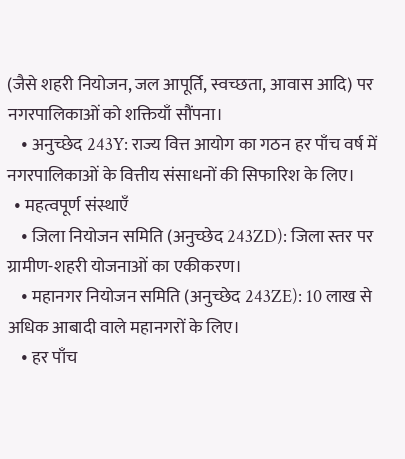(जैसे शहरी नियोजन, जल आपूर्ति, स्वच्छता, आवास आदि) पर नगरपालिकाओं को शक्तियाँ सौंपना।
    • अनुच्छेद 243Y: राज्य वित्त आयोग का गठन हर पाँच वर्ष में नगरपालिकाओं के वित्तीय संसाधनों की सिफारिश के लिए।
  • महत्वपूर्ण संस्थाएँ
    • जिला नियोजन समिति (अनुच्छेद 243ZD): जिला स्तर पर ग्रामीण-शहरी योजनाओं का एकीकरण।
    • महानगर नियोजन समिति (अनुच्छेद 243ZE): 10 लाख से अधिक आबादी वाले महानगरों के लिए।
    • हर पाँच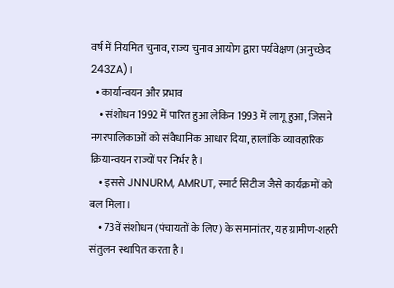वर्ष में नियमित चुनाव, राज्य चुनाव आयोग द्वारा पर्यवेक्षण (अनुच्छेद 243ZA)।
  • कार्यान्वयन और प्रभाव
    • संशोधन 1992 में पारित हुआ लेकिन 1993 में लागू हुआ, जिसने नगरपालिकाओं को संवैधानिक आधार दिया, हालांकि व्यावहारिक क्रियान्वयन राज्यों पर निर्भर है।
    • इससे JNNURM, AMRUT, स्मार्ट सिटीज जैसे कार्यक्रमों को बल मिला।
    • 73वें संशोधन (पंचायतों के लिए) के समानांतर, यह ग्रामीण-शहरी संतुलन स्थापित करता है।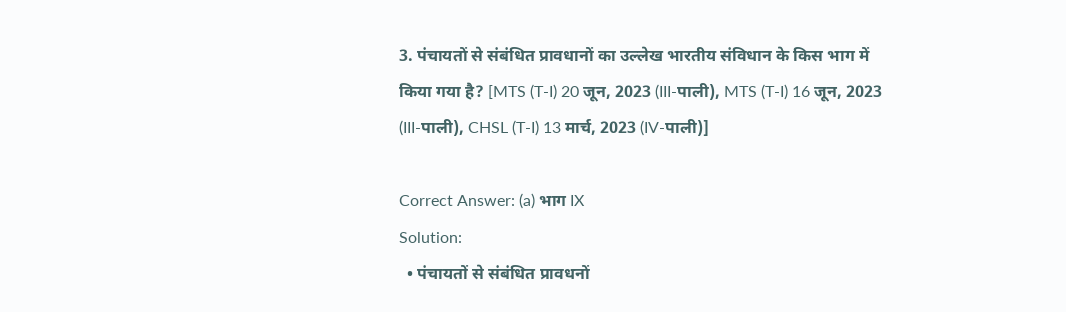3. पंचायतों से संबंधित प्रावधानों का उल्लेख भारतीय संविधान के किस भाग में किया गया है? [MTS (T-I) 20 जून, 2023 (III-पाली), MTS (T-I) 16 जून, 2023 (III-पाली), CHSL (T-I) 13 मार्च, 2023 (IV-पाली)]

Correct Answer: (a) भाग IX
Solution:
  • पंचायतों से संबंधित प्रावधनों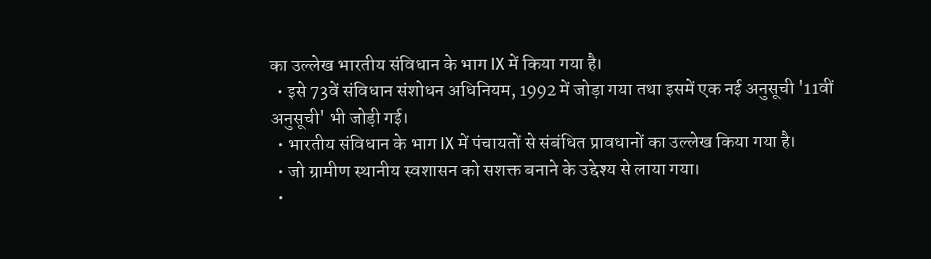का उल्लेख भारतीय संविधान के भाग IX में किया गया है।
  • इसे 73वें संविधान संशोधन अधिनियम, 1992 में जोड़ा गया तथा इसमें एक नई अनुसूची '11वीं अनुसूची' भी जोड़ी गई।
  • भारतीय संविधान के भाग IX में पंचायतों से संबंधित प्रावधानों का उल्लेख किया गया है।
  • जो ग्रामीण स्थानीय स्वशासन को सशक्त बनाने के उद्देश्य से लाया गया।
  •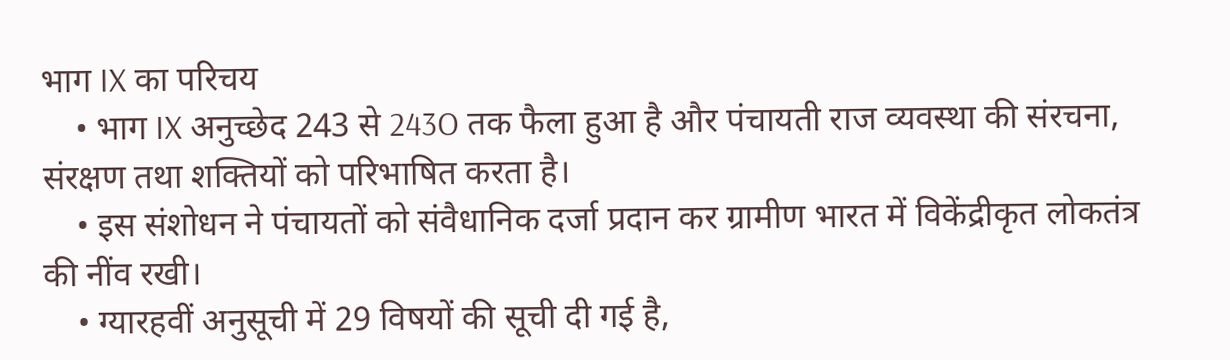भाग IX का परिचय
    • भाग IX अनुच्छेद 243 से 243O तक फैला हुआ है और पंचायती राज व्यवस्था की संरचना, संरक्षण तथा शक्तियों को परिभाषित करता है।
    • इस संशोधन ने पंचायतों को संवैधानिक दर्जा प्रदान कर ग्रामीण भारत में विकेंद्रीकृत लोकतंत्र की नींव रखी।
    • ग्यारहवीं अनुसूची में 29 विषयों की सूची दी गई है,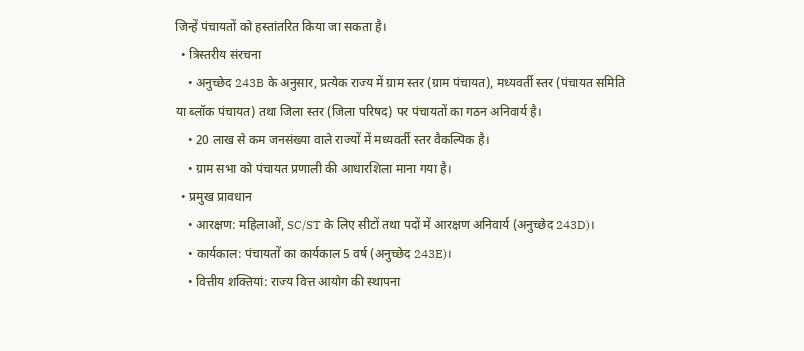जिन्हें पंचायतों को हस्तांतरित किया जा सकता है।
  • त्रिस्तरीय संरचना
    • अनुच्छेद 243B के अनुसार, प्रत्येक राज्य में ग्राम स्तर (ग्राम पंचायत), मध्यवर्ती स्तर (पंचायत समिति या ब्लॉक पंचायत) तथा जिला स्तर (जिला परिषद) पर पंचायतों का गठन अनिवार्य है।
    • 20 लाख से कम जनसंख्या वाले राज्यों में मध्यवर्ती स्तर वैकल्पिक है।
    • ग्राम सभा को पंचायत प्रणाली की आधारशिला माना गया है।
  • प्रमुख प्रावधान
    • आरक्षण: महिलाओं, SC/ST के लिए सीटों तथा पदों में आरक्षण अनिवार्य (अनुच्छेद 243D)।
    • कार्यकाल: पंचायतों का कार्यकाल 5 वर्ष (अनुच्छेद 243E)।
    • वित्तीय शक्तियां: राज्य वित्त आयोग की स्थापना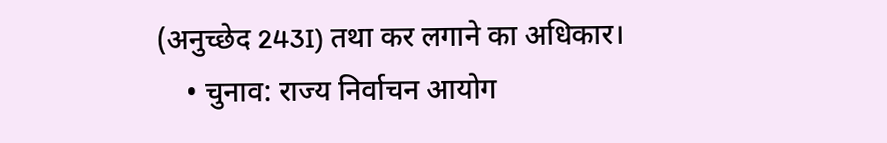(अनुच्छेद 243I) तथा कर लगाने का अधिकार।
    • चुनाव: राज्य निर्वाचन आयोग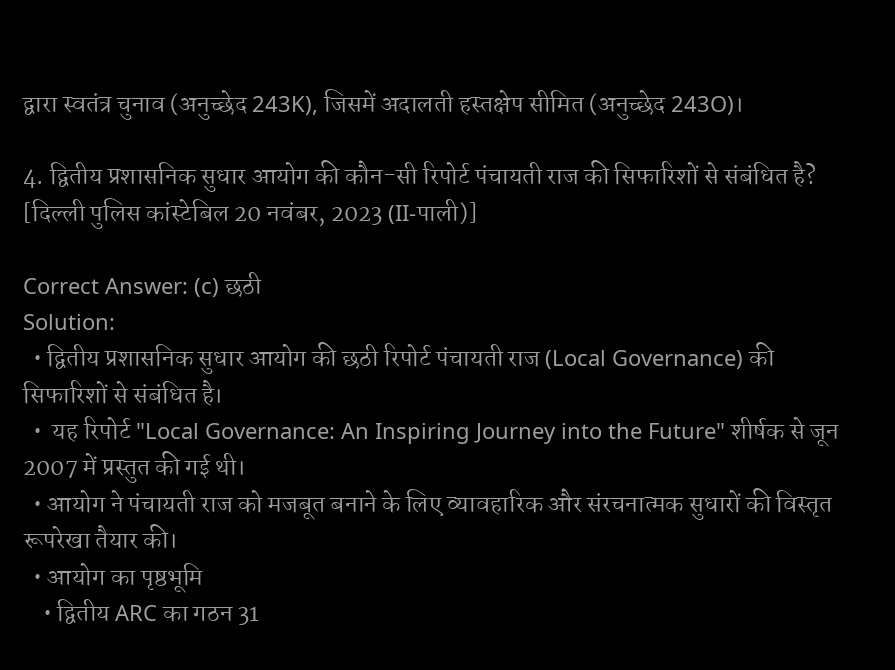द्वारा स्वतंत्र चुनाव (अनुच्छेद 243K), जिसमें अदालती हस्तक्षेप सीमित (अनुच्छेद 243O)।

4. द्वितीय प्रशासनिक सुधार आयोग की कौन-सी रिपोर्ट पंचायती राज की सिफारिशों से संबंधित है? [दिल्ली पुलिस कांस्टेबिल 20 नवंबर, 2023 (II-पाली)]

Correct Answer: (c) छठी
Solution:
  • द्वितीय प्रशासनिक सुधार आयोग की छठी रिपोर्ट पंचायती राज (Local Governance) की सिफारिशों से संबंधित है।
  •  यह रिपोर्ट "Local Governance: An Inspiring Journey into the Future" शीर्षक से जून 2007 में प्रस्तुत की गई थी।
  • आयोग ने पंचायती राज को मजबूत बनाने के लिए व्यावहारिक और संरचनात्मक सुधारों की विस्तृत रूपरेखा तैयार की।
  • आयोग का पृष्ठभूमि
    • द्वितीय ARC का गठन 31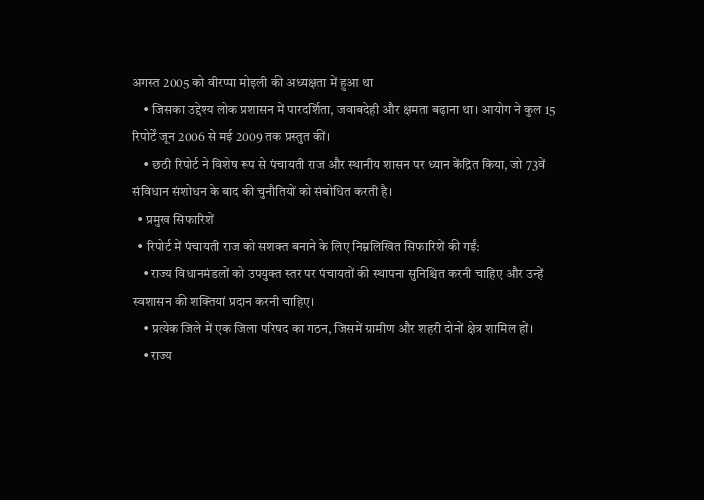अगस्त 2005 को वीरप्पा मोइली की अध्यक्षता में हुआ था
    • जिसका उद्देश्य लोक प्रशासन में पारदर्शिता, जवाबदेही और क्षमता बढ़ाना था। आयोग ने कुल 15 रिपोर्टें जून 2006 से मई 2009 तक प्रस्तुत कीं।
    • छठी रिपोर्ट ने विशेष रूप से पंचायती राज और स्थानीय शासन पर ध्यान केंद्रित किया, जो 73वें संविधान संशोधन के बाद की चुनौतियों को संबोधित करती है।
  • प्रमुख सिफारिशें
  • रिपोर्ट में पंचायती राज को सशक्त बनाने के लिए निम्नलिखित सिफारिशें की गईं:
    • राज्य विधानमंडलों को उपयुक्त स्तर पर पंचायतों की स्थापना सुनिश्चित करनी चाहिए और उन्हें स्वशासन की शक्तियां प्रदान करनी चाहिए।
    • प्रत्येक जिले में एक जिला परिषद का गठन, जिसमें ग्रामीण और शहरी दोनों क्षेत्र शामिल हों।
    • राज्य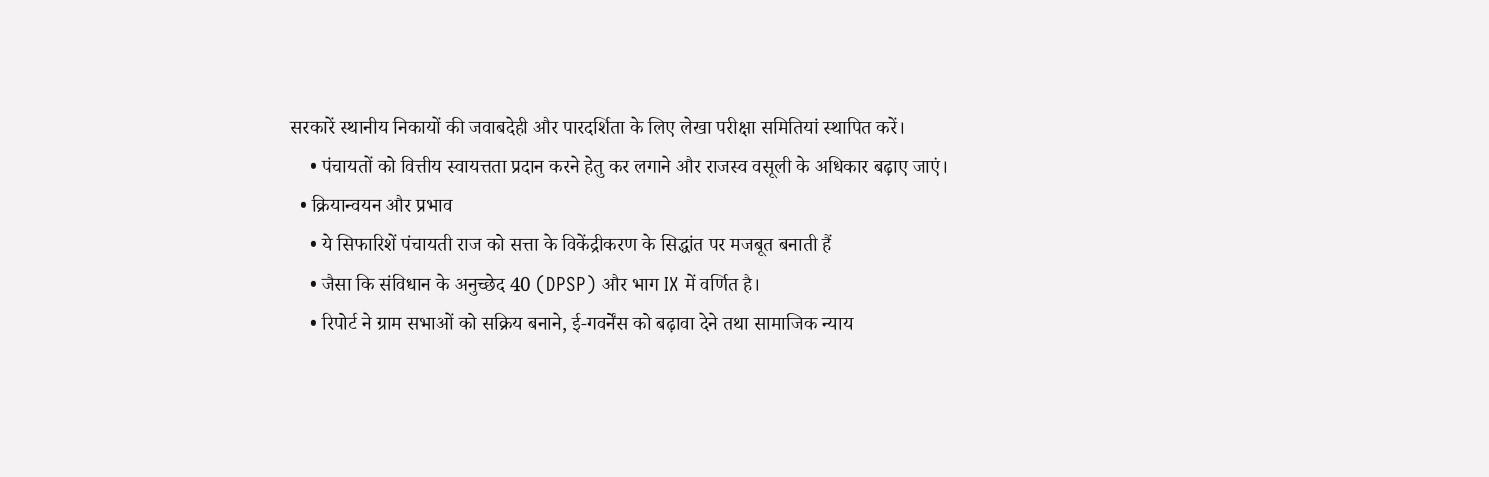सरकारें स्थानीय निकायों की जवाबदेही और पारदर्शिता के लिए लेखा परीक्षा समितियां स्थापित करें।
    • पंचायतों को वित्तीय स्वायत्तता प्रदान करने हेतु कर लगाने और राजस्व वसूली के अधिकार बढ़ाए जाएं।
  • क्रियान्वयन और प्रभाव
    • ये सिफारिशें पंचायती राज को सत्ता के विकेंद्रीकरण के सिद्धांत पर मजबूत बनाती हैं
    • जैसा कि संविधान के अनुच्छेद 40 (DPSP) और भाग IX में वर्णित है।
    • रिपोर्ट ने ग्राम सभाओं को सक्रिय बनाने, ई-गवर्नेंस को बढ़ावा देने तथा सामाजिक न्याय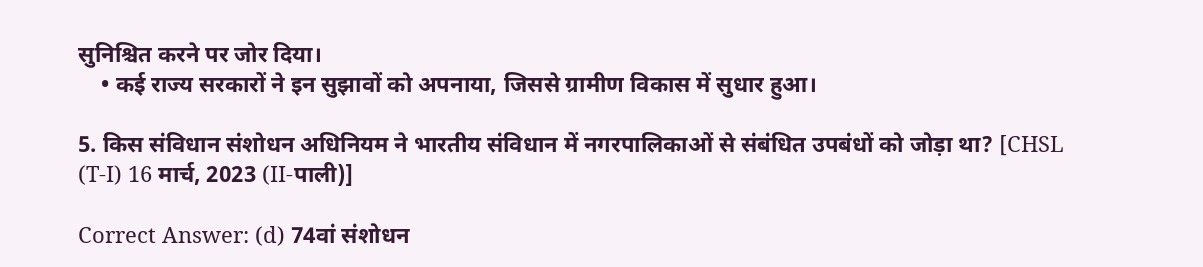सुनिश्चित करने पर जोर दिया।
    • कई राज्य सरकारों ने इन सुझावों को अपनाया, जिससे ग्रामीण विकास में सुधार हुआ।

5. किस संविधान संशोधन अधिनियम ने भारतीय संविधान में नगरपालिकाओं से संबंधित उपबंधों को जोड़ा था? [CHSL (T-I) 16 मार्च, 2023 (II-पाली)]

Correct Answer: (d) 74वां संशोधन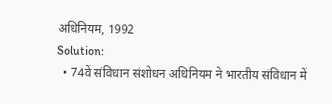अधिनियम, 1992
Solution:
  • 74वें संविधान संशोधन अधिनियम ने भारतीय संविधान में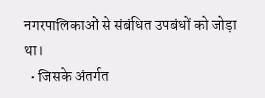नगरपालिकाओं से संबंधित उपबंधों को जोड़ा था।
  • जिसके अंतर्गत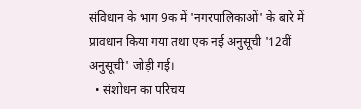संविधान के भाग 9क में 'नगरपालिकाओं' के बारे में प्रावधान किया गया तथा एक नई अनुसूची '12वीं अनुसूची' जोड़ी गई।
  • संशोधन का परिचय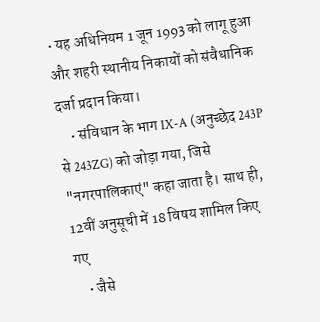• यह अधिनियम 1 जून 1993 को लागू हुआ और शहरी स्थानीय निकायों को संवैधानिक दर्जा प्रदान किया।
    • संविधान के भाग IX-A (अनुच्छेद 243P से 243ZG) को जोड़ा गया, जिसे "नगरपालिकाएं" कहा जाता है। साथ ही, 12वीं अनुसूची में 18 विषय शामिल किए गए
    • जैसे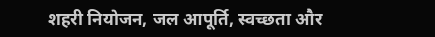शहरी नियोजन, जल आपूर्ति, स्वच्छता और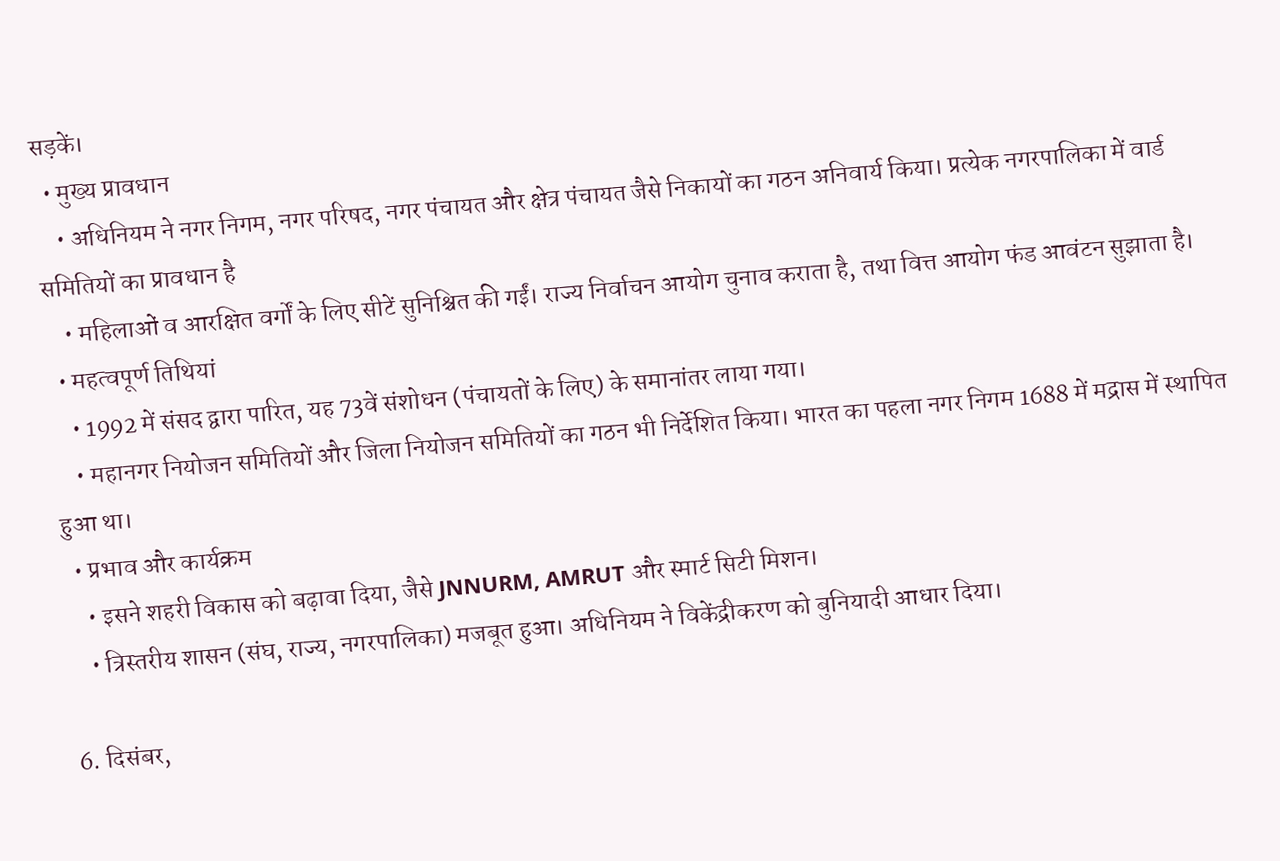सड़कें।
  • मुख्य प्रावधान
    • अधिनियम ने नगर निगम, नगर परिषद, नगर पंचायत और क्षेत्र पंचायत जैसे निकायों का गठन अनिवार्य किया। प्रत्येक नगरपालिका में वार्ड समितियों का प्रावधान है
    • महिलाओं व आरक्षित वर्गों के लिए सीटें सुनिश्चित की गईं। राज्य निर्वाचन आयोग चुनाव कराता है, तथा वित्त आयोग फंड आवंटन सुझाता है।
  • महत्वपूर्ण तिथियां
    • 1992 में संसद द्वारा पारित, यह 73वें संशोधन (पंचायतों के लिए) के समानांतर लाया गया।
    • महानगर नियोजन समितियों और जिला नियोजन समितियों का गठन भी निर्देशित किया। भारत का पहला नगर निगम 1688 में मद्रास में स्थापित हुआ था।
  • प्रभाव और कार्यक्रम
    • इसने शहरी विकास को बढ़ावा दिया, जैसे JNNURM, AMRUT और स्मार्ट सिटी मिशन।
    • त्रिस्तरीय शासन (संघ, राज्य, नगरपालिका) मजबूत हुआ। अधिनियम ने विकेंद्रीकरण को बुनियादी आधार दिया।

6. दिसंबर,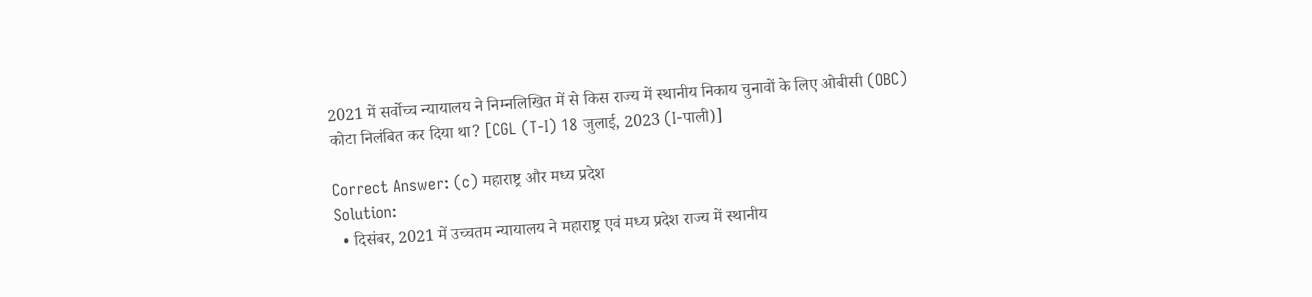2021 में सर्वोच्च न्यायालय ने निम्नलिखित में से किस राज्य में स्थानीय निकाय चुनावों के लिए ओबीसी (OBC) कोटा निलंबित कर दिया था? [CGL (T-I) 18 जुलाई, 2023 (I-पाली)]

Correct Answer: (c) महाराष्ट्र और मध्य प्रदेश
Solution:
  • दिसंबर, 2021 में उच्चतम न्यायालय ने महाराष्ट्र एवं मध्य प्रदेश राज्य में स्थानीय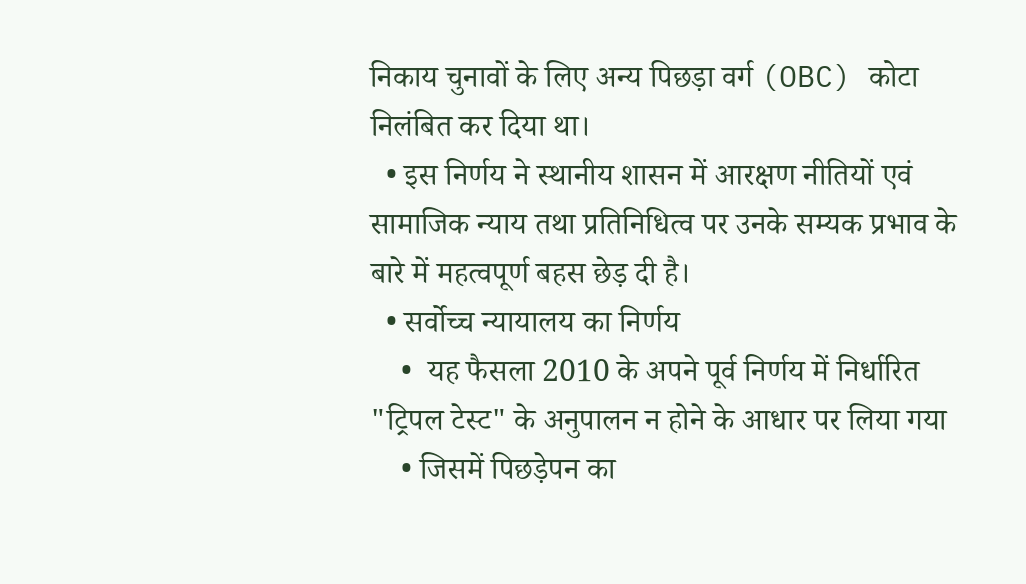निकाय चुनावों के लिए अन्य पिछड़ा वर्ग (OBC) कोटा निलंबित कर दिया था।
  • इस निर्णय ने स्थानीय शासन में आरक्षण नीतियों एवं सामाजिक न्याय तथा प्रतिनिधित्व पर उनके सम्यक प्रभाव के बारे में महत्वपूर्ण बहस छेड़ दी है।
  • सर्वोच्च न्यायालय का निर्णय
    •  यह फैसला 2010 के अपने पूर्व निर्णय में निर्धारित "ट्रिपल टेस्ट" के अनुपालन न होने के आधार पर लिया गया
    • जिसमें पिछड़ेपन का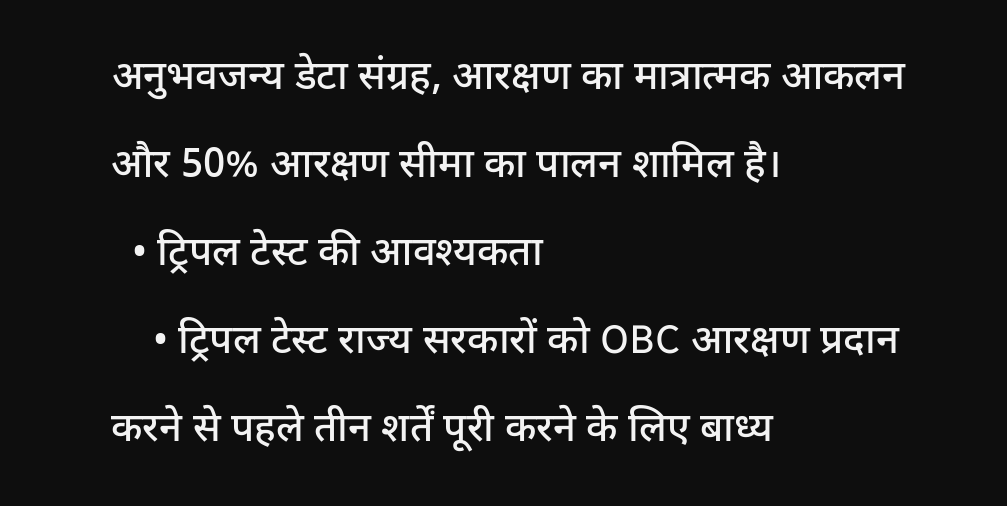अनुभवजन्य डेटा संग्रह, आरक्षण का मात्रात्मक आकलन और 50% आरक्षण सीमा का पालन शामिल है।
  • ट्रिपल टेस्ट की आवश्यकता
    • ट्रिपल टेस्ट राज्य सरकारों को OBC आरक्षण प्रदान करने से पहले तीन शर्तें पूरी करने के लिए बाध्य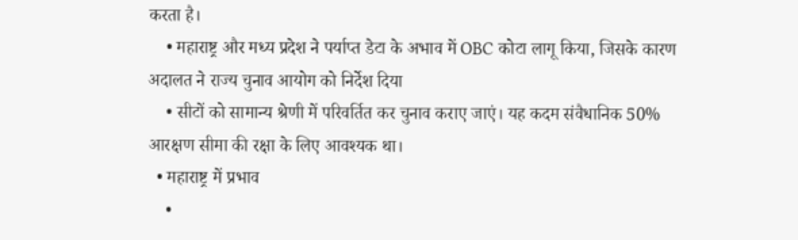करता है।
    • महाराष्ट्र और मध्य प्रदेश ने पर्याप्त डेटा के अभाव में OBC कोटा लागू किया, जिसके कारण अदालत ने राज्य चुनाव आयोग को निर्देश दिया
    • सीटों को सामान्य श्रेणी में परिवर्तित कर चुनाव कराए जाएं। यह कदम संवैधानिक 50% आरक्षण सीमा की रक्षा के लिए आवश्यक था।
  • महाराष्ट्र में प्रभाव
    •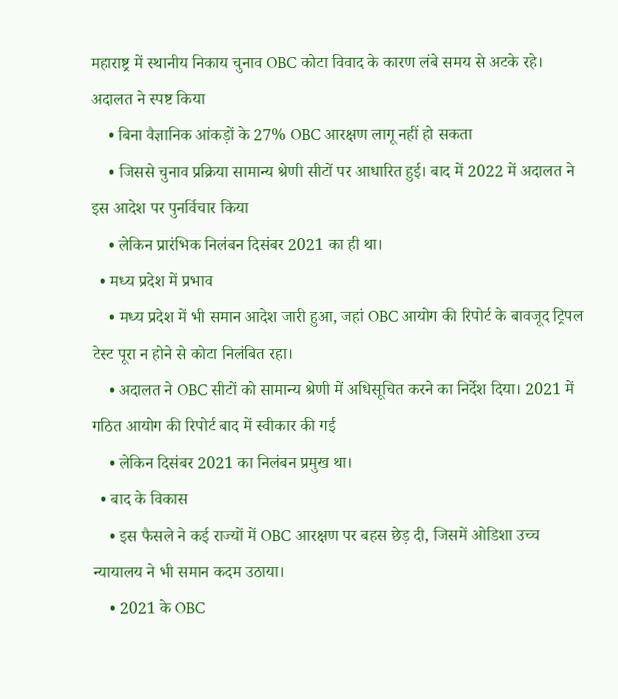महाराष्ट्र में स्थानीय निकाय चुनाव OBC कोटा विवाद के कारण लंबे समय से अटके रहे। अदालत ने स्पष्ट किया
    • बिना वैज्ञानिक आंकड़ों के 27% OBC आरक्षण लागू नहीं हो सकता
    • जिससे चुनाव प्रक्रिया सामान्य श्रेणी सीटों पर आधारित हुई। बाद में 2022 में अदालत ने इस आदेश पर पुनर्विचार किया
    • लेकिन प्रारंभिक निलंबन दिसंबर 2021 का ही था।
  • मध्य प्रदेश में प्रभाव
    • मध्य प्रदेश में भी समान आदेश जारी हुआ, जहां OBC आयोग की रिपोर्ट के बावजूद ट्रिपल टेस्ट पूरा न होने से कोटा निलंबित रहा।
    • अदालत ने OBC सीटों को सामान्य श्रेणी में अधिसूचित करने का निर्देश दिया। 2021 में गठित आयोग की रिपोर्ट बाद में स्वीकार की गई
    • लेकिन दिसंबर 2021 का निलंबन प्रमुख था।
  • बाद के विकास
    • इस फैसले ने कई राज्यों में OBC आरक्षण पर बहस छेड़ दी, जिसमें ओडिशा उच्च न्यायालय ने भी समान कदम उठाया।
    • 2021 के OBC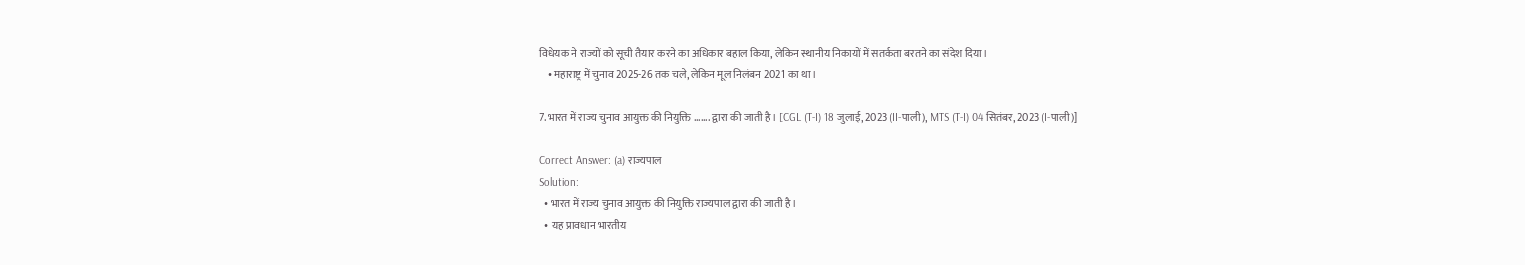विधेयक ने राज्यों को सूची तैयार करने का अधिकार बहाल किया, लेकिन स्थानीय निकायों में सतर्कता बरतने का संदेश दिया।
    • महाराष्ट्र में चुनाव 2025-26 तक चले, लेकिन मूल निलंबन 2021 का था।

7. भारत में राज्य चुनाव आयुक्त की नियुक्ति ....... द्वारा की जाती है। [CGL (T-I) 18 जुलाई, 2023 (II-पाली), MTS (T-I) 04 सितंबर, 2023 (I-पाली)]

Correct Answer: (a) राज्यपाल
Solution:
  • भारत में राज्य चुनाव आयुक्त की नियुक्ति राज्यपाल द्वारा की जाती है।
  •  यह प्रावधान भारतीय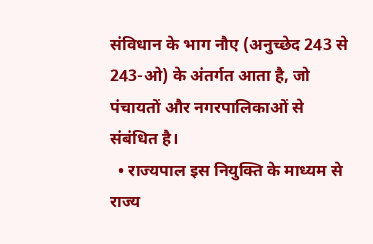संविधान के भाग नौए (अनुच्छेद 243 से 243-ओ) के अंतर्गत आता है, जो पंचायतों और नगरपालिकाओं से संबंधित है।
  • राज्यपाल इस नियुक्ति के माध्यम से राज्य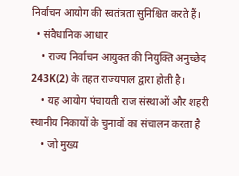निर्वाचन आयोग की स्वतंत्रता सुनिश्चित करते हैं।
  • संवैधानिक आधार
    • राज्य निर्वाचन आयुक्त की नियुक्ति अनुच्छेद 243K(2) के तहत राज्यपाल द्वारा होती है।
    • यह आयोग पंचायती राज संस्थाओं और शहरी स्थानीय निकायों के चुनावों का संचालन करता है
    • जो मुख्य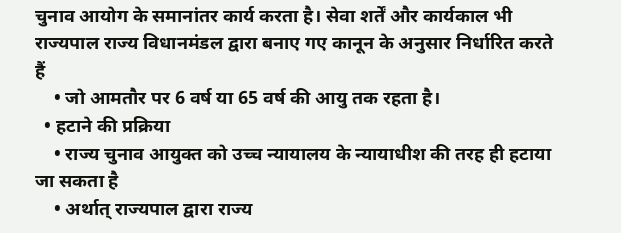चुनाव आयोग के समानांतर कार्य करता है। सेवा शर्तें और कार्यकाल भी राज्यपाल राज्य विधानमंडल द्वारा बनाए गए कानून के अनुसार निर्धारित करते हैं
    • जो आमतौर पर 6 वर्ष या 65 वर्ष की आयु तक रहता है।
  • हटाने की प्रक्रिया
    • राज्य चुनाव आयुक्त को उच्च न्यायालय के न्यायाधीश की तरह ही हटाया जा सकता है
    • अर्थात् राज्यपाल द्वारा राज्य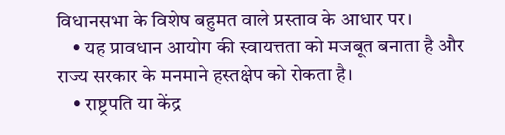विधानसभा के विशेष बहुमत वाले प्रस्ताव के आधार पर।
    • यह प्रावधान आयोग की स्वायत्तता को मजबूत बनाता है और राज्य सरकार के मनमाने हस्तक्षेप को रोकता है।
    • राष्ट्रपति या केंद्र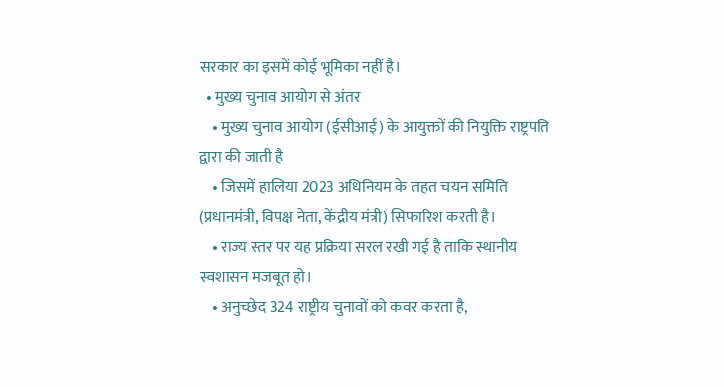सरकार का इसमें कोई भूमिका नहीं है।
  • मुख्य चुनाव आयोग से अंतर
    • मुख्य चुनाव आयोग (ईसीआई) के आयुक्तों की नियुक्ति राष्ट्रपति द्वारा की जाती है
    • जिसमें हालिया 2023 अधिनियम के तहत चयन समिति (प्रधानमंत्री, विपक्ष नेता, केंद्रीय मंत्री) सिफारिश करती है।
    • राज्य स्तर पर यह प्रक्रिया सरल रखी गई है ताकि स्थानीय स्वशासन मजबूत हो।
    • अनुच्छेद 324 राष्ट्रीय चुनावों को कवर करता है,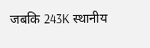जबकि 243K स्थानीय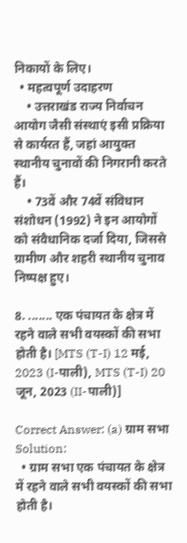निकायों के लिए।
  • महत्वपूर्ण उदाहरण
    • उत्तराखंड राज्य निर्वाचन आयोग जैसी संस्थाएं इसी प्रक्रिया से कार्यरत हैं, जहां आयुक्त स्थानीय चुनावों की निगरानी करते हैं।
    • 73वें और 74वें संविधान संशोधन (1992) ने इन आयोगों को संवैधानिक दर्जा दिया, जिससे ग्रामीण और शहरी स्थानीय चुनाव निष्पक्ष हुए।

8. ....... एक पंचायत के क्षेत्र में रहने वाले सभी वयस्कों की सभा होती है। [MTS (T-I) 12 मई, 2023 (I-पाली), MTS (T-I) 20 जून, 2023 (II-पाली)]

Correct Answer: (a) ग्राम सभा
Solution:
  • ग्राम सभा एक पंचायत के क्षेत्र में रहने वाले सभी वयस्कों की सभा होती है।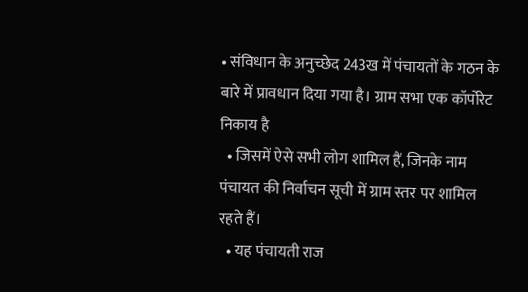• संविधान के अनुच्छेद 243ख में पंचायतों के गठन के बारे में प्रावधान दिया गया है। ग्राम सभा एक कॉर्पोरेट निकाय है
  • जिसमें ऐसे सभी लोग शामिल हैं, जिनके नाम पंचायत की निर्वाचन सूची में ग्राम स्तर पर शामिल रहते हैं।
  • यह पंचायती राज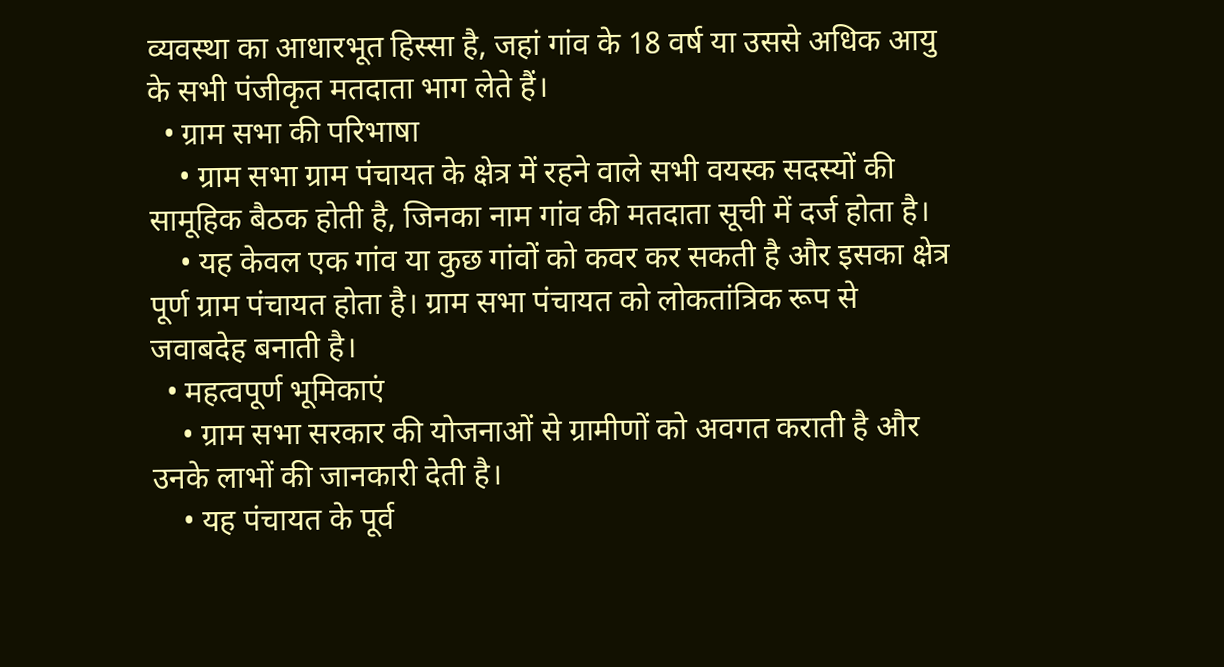व्यवस्था का आधारभूत हिस्सा है, जहां गांव के 18 वर्ष या उससे अधिक आयु के सभी पंजीकृत मतदाता भाग लेते हैं।
  • ग्राम सभा की परिभाषा
    • ग्राम सभा ग्राम पंचायत के क्षेत्र में रहने वाले सभी वयस्क सदस्यों की सामूहिक बैठक होती है, जिनका नाम गांव की मतदाता सूची में दर्ज होता है।
    • यह केवल एक गांव या कुछ गांवों को कवर कर सकती है और इसका क्षेत्र पूर्ण ग्राम पंचायत होता है। ग्राम सभा पंचायत को लोकतांत्रिक रूप से जवाबदेह बनाती है।
  • महत्वपूर्ण भूमिकाएं
    • ग्राम सभा सरकार की योजनाओं से ग्रामीणों को अवगत कराती है और उनके लाभों की जानकारी देती है।
    • यह पंचायत के पूर्व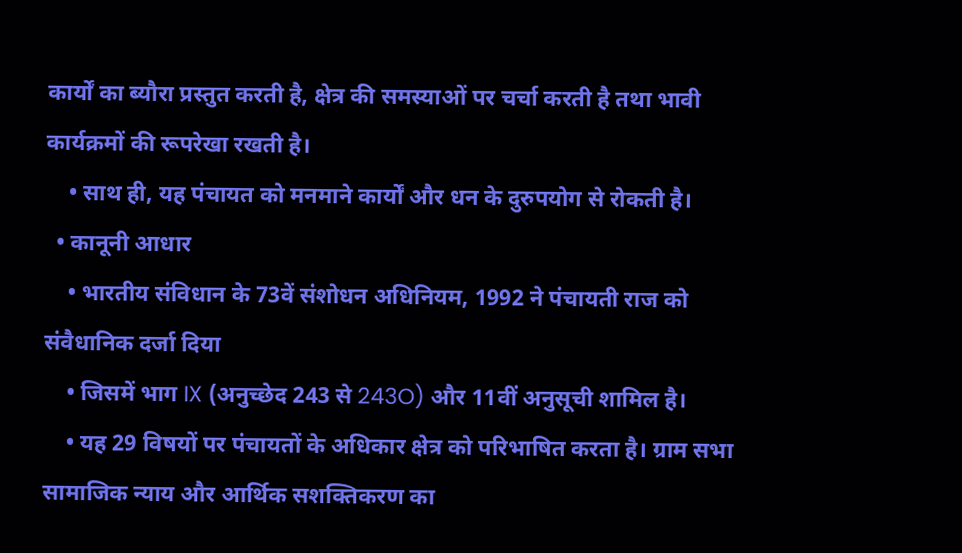कार्यों का ब्यौरा प्रस्तुत करती है, क्षेत्र की समस्याओं पर चर्चा करती है तथा भावी कार्यक्रमों की रूपरेखा रखती है।
    • साथ ही, यह पंचायत को मनमाने कार्यों और धन के दुरुपयोग से रोकती है।
  • कानूनी आधार
    • भारतीय संविधान के 73वें संशोधन अधिनियम, 1992 ने पंचायती राज को संवैधानिक दर्जा दिया
    • जिसमें भाग IX (अनुच्छेद 243 से 243O) और 11वीं अनुसूची शामिल है।
    • यह 29 विषयों पर पंचायतों के अधिकार क्षेत्र को परिभाषित करता है। ग्राम सभा सामाजिक न्याय और आर्थिक सशक्तिकरण का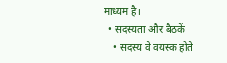माध्यम है।
  • सदस्यता और बैठकें
    • सदस्य वे वयस्क होते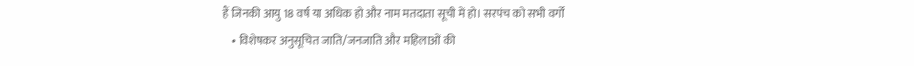हैं जिनकी आयु 18 वर्ष या अधिक हो और नाम मतदाता सूची में हो। सरपंच को सभी वर्गों
    • विशेषकर अनुसूचित जाति/जनजाति और महिलाओं की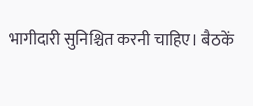भागीदारी सुनिश्चित करनी चाहिए। बैठकें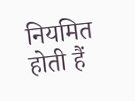नियमित होती हैं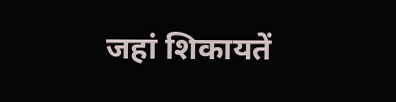जहां शिकायतें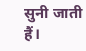सुनी जाती हैं।